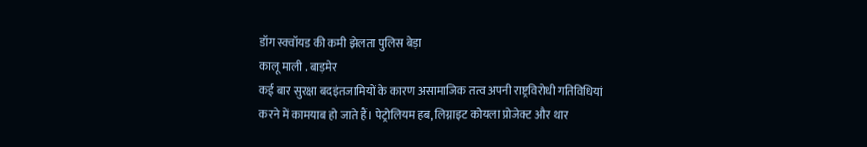डॉग स्क्वॉयड की कमी झेलता पुलिस बेड़ा
कालू माली . बाड़मेर
कई बार सुरक्षा बदइंतजामियों के कारण असामाजिक तत्व अपनी राष्ट्रविरोधी गतिविधियां करने में कामयाब हो जाते हैं। पेट्रोलियम हब, लिग्नाइट कोयला प्रोजेक्ट और थार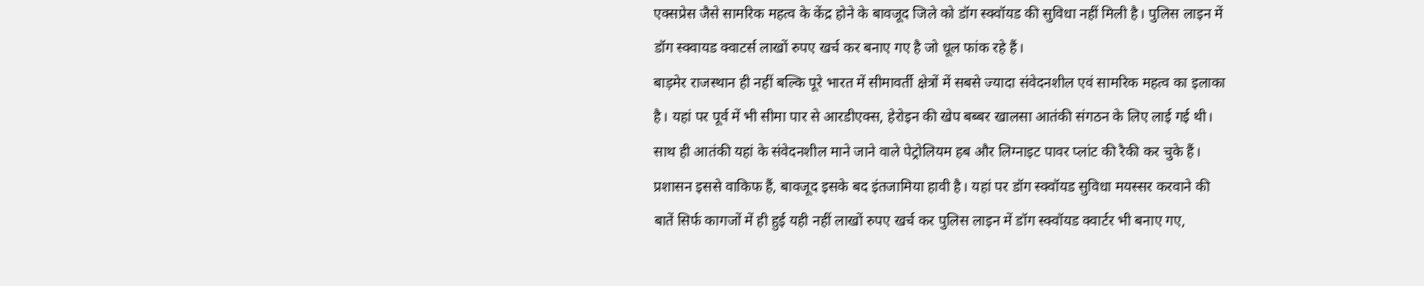एक्सप्रेस जैसे सामरिक महत्व के केंद्र होने के बावजूद जिले को डॉग स्क्वॉयड की सुविधा नहीं मिली है। पुलिस लाइन में डॉग स्क्वायड क्वाटर्स लाखों रुपए खर्च कर बनाए गए है जो धूल फांक रहे हैं।
बाड़मेर राजस्थान ही नहीं बल्कि पूरे भारत में सीमावर्ती क्षेत्रों में सबसे ज्यादा संवेदनशील एवं सामरिक महत्व का इलाका है। यहां पर पूर्व में भी सीमा पार से आरडीएक्स, हेरोइन की खेप बब्बर खालसा आतंकी संगठन के लिए लाई गई थी। साथ ही आतंकी यहां के संवेदनशील माने जाने वाले पेट्रोलियम हब और लिग्नाइट पावर प्लांट की रैकी कर चुके हैं। प्रशासन इससे वाकिफ हैं, बावजूद इसके बद इंतजामिया हावी है। यहां पर डॉग स्क्वॉयड सुविधा मयस्सर करवाने की बातें सिर्फ कागजों में ही हुई यही नहीं लाखों रुपए खर्च कर पुलिस लाइन में डॉग स्क्वॉयड क्वार्टर भी बनाए गए,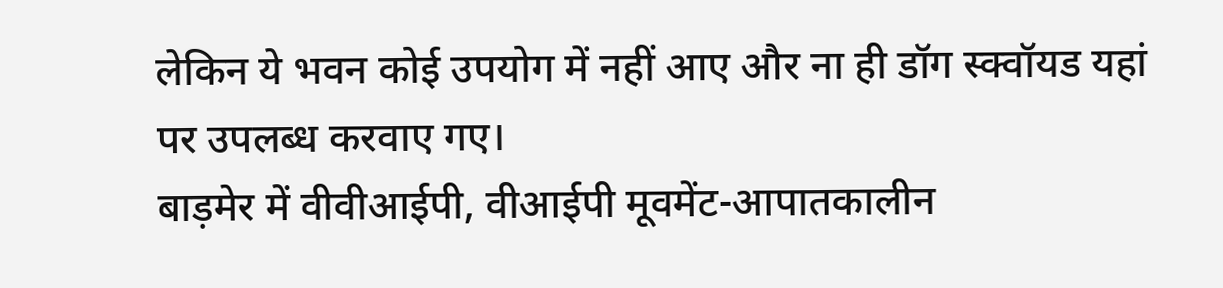लेकिन ये भवन कोई उपयोग में नहीं आए और ना ही डॉग स्क्वॉयड यहां पर उपलब्ध करवाए गए।
बाड़मेर में वीवीआईपी, वीआईपी मूवमेंट-आपातकालीन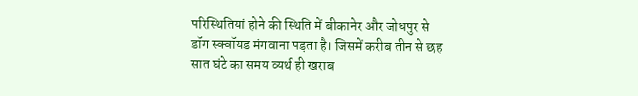परिस्थितियां होने की स्थिति में बीकानेर और जोधपुर से डॉग स्क्वॉयड मंगवाना पड़ता है। जिसमें करीब तीन से छह सात घंटे का समय व्यर्थ ही खराब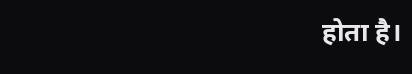होता है।